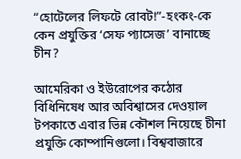“হোটেলের লিফটে রোবট!”-হংকং-কে কেন প্রযুক্তির ‘সেফ প্যাসেজ’ বানাচ্ছে চীন?

আমেরিকা ও ইউরোপের কঠোর বিধিনিষেধ আর অবিশ্বাসের দেওয়াল টপকাতে এবার ভিন্ন কৌশল নিয়েছে চীনা প্রযুক্তি কোম্পানিগুলো। বিশ্ববাজারে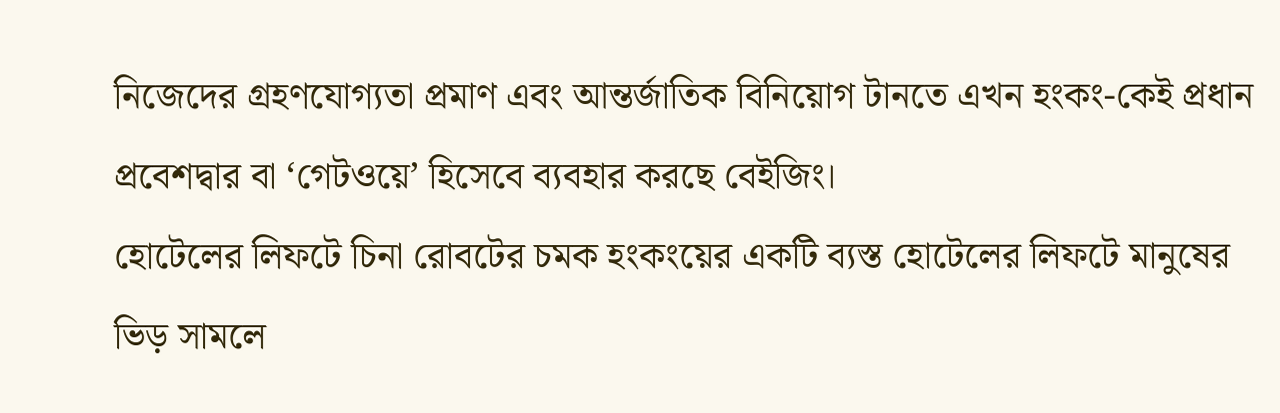নিজেদের গ্রহণযোগ্যতা প্রমাণ এবং আন্তর্জাতিক বিনিয়োগ টানতে এখন হংকং-কেই প্রধান প্রবেশদ্বার বা ‘গেটওয়ে’ হিসেবে ব্যবহার করছে বেইজিং।
হোটেলের লিফটে চিনা রোবটের চমক হংকংয়ের একটি ব্যস্ত হোটেলের লিফটে মানুষের ভিড় সামলে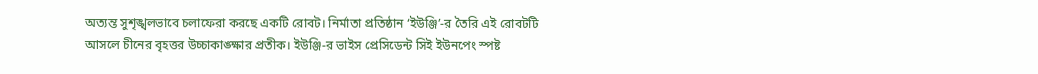অত্যন্ত সুশৃঙ্খলভাবে চলাফেরা করছে একটি রোবট। নির্মাতা প্রতিষ্ঠান ‘ইউঞ্জি’-র তৈরি এই রোবটটি আসলে চীনের বৃহত্তর উচ্চাকাঙ্ক্ষার প্রতীক। ইউঞ্জি-র ভাইস প্রেসিডেন্ট সিই ইউনপেং স্পষ্ট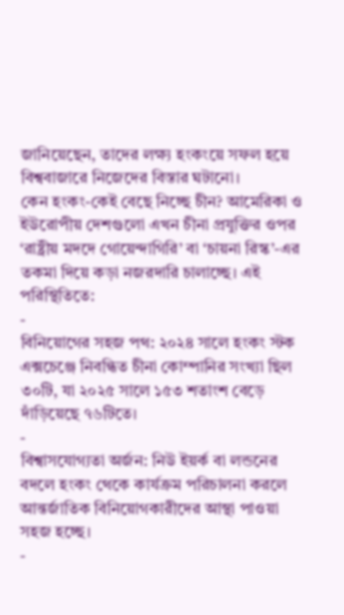জানিয়েছেন, তাদের লক্ষ্য হংকংয়ে সফল হয়ে বিশ্ববাজারে নিজেদের বিস্তার ঘটানো।
কেন হংকং-কেই বেছে নিচ্ছে চীন? আমেরিকা ও ইউরোপীয় দেশগুলো এখন চীনা প্রযুক্তির ওপর ‘রাষ্ট্রীয় মদদে গোয়েন্দাগিরি’ বা ‘চায়না রিস্ক’-এর তকমা দিয়ে কড়া নজরদারি চালাচ্ছে। এই পরিস্থিতিতে:
-
বিনিয়োগের সহজ পথ: ২০২৪ সালে হংকং স্টক এক্সচেঞ্জে নিবন্ধিত চীনা কোম্পানির সংখ্যা ছিল ৩০টি, যা ২০২৫ সালে ১৫৩ শতাংশ বেড়ে দাঁড়িয়েছে ৭৬টিতে।
-
বিশ্বাসযোগ্যতা অর্জন: নিউ ইয়র্ক বা লন্ডনের বদলে হংকং থেকে কার্যক্রম পরিচালনা করলে আন্তর্জাতিক বিনিয়োগকারীদের আস্থা পাওয়া সহজ হচ্ছে।
-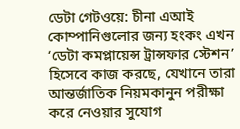ডেটা গেটওয়ে: চীনা এআই কোম্পানিগুলোর জন্য হংকং এখন ‘ডেটা কমপ্লায়েন্স ট্রান্সফার স্টেশন’ হিসেবে কাজ করছে, যেখানে তারা আন্তর্জাতিক নিয়মকানুন পরীক্ষা করে নেওয়ার সুযোগ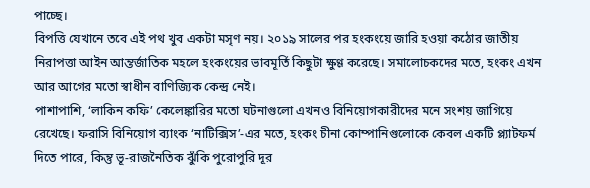পাচ্ছে।
বিপত্তি যেখানে তবে এই পথ খুব একটা মসৃণ নয়। ২০১৯ সালের পর হংকংয়ে জারি হওয়া কঠোর জাতীয় নিরাপত্তা আইন আন্তর্জাতিক মহলে হংকংয়ের ভাবমূর্তি কিছুটা ক্ষুণ্ণ করেছে। সমালোচকদের মতে, হংকং এখন আর আগের মতো স্বাধীন বাণিজ্যিক কেন্দ্র নেই।
পাশাপাশি, ‘লাকিন কফি’ কেলেঙ্কারির মতো ঘটনাগুলো এখনও বিনিয়োগকারীদের মনে সংশয় জাগিয়ে রেখেছে। ফরাসি বিনিয়োগ ব্যাংক ‘নাটিক্সিস’-এর মতে, হংকং চীনা কোম্পানিগুলোকে কেবল একটি প্ল্যাটফর্ম দিতে পারে, কিন্তু ভূ-রাজনৈতিক ঝুঁকি পুরোপুরি দূর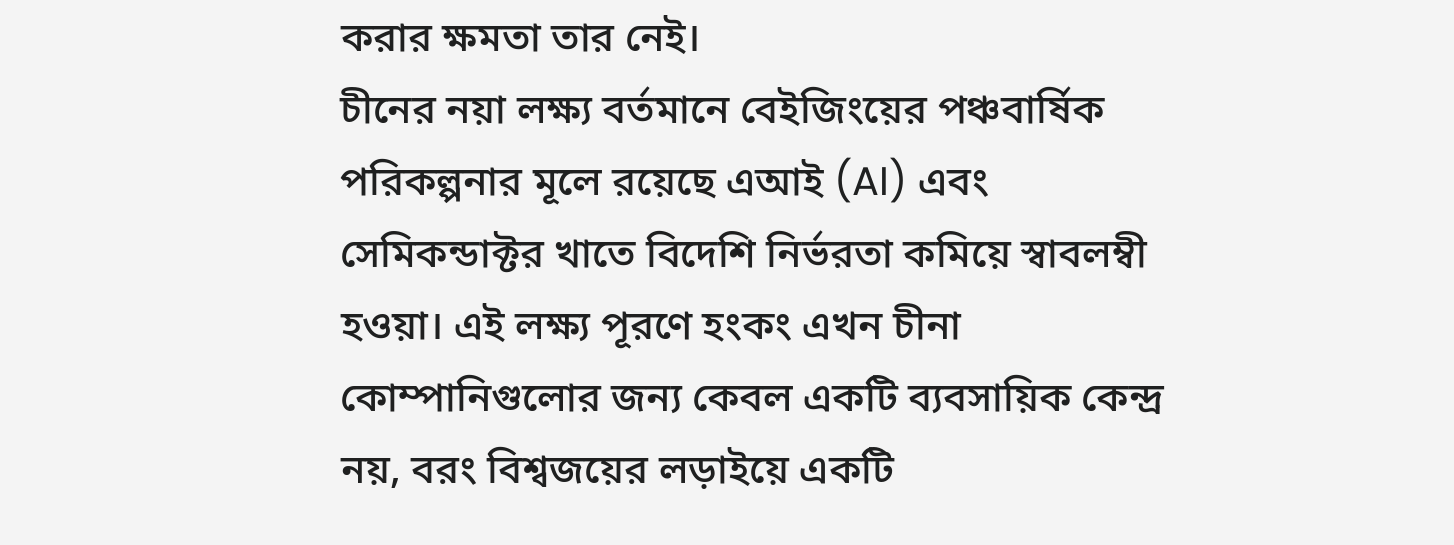করার ক্ষমতা তার নেই।
চীনের নয়া লক্ষ্য বর্তমানে বেইজিংয়ের পঞ্চবার্ষিক পরিকল্পনার মূলে রয়েছে এআই (AI) এবং সেমিকন্ডাক্টর খাতে বিদেশি নির্ভরতা কমিয়ে স্বাবলম্বী হওয়া। এই লক্ষ্য পূরণে হংকং এখন চীনা কোম্পানিগুলোর জন্য কেবল একটি ব্যবসায়িক কেন্দ্র নয়, বরং বিশ্বজয়ের লড়াইয়ে একটি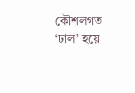কৌশলগত ‘ঢাল’ হয়ে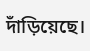দাঁড়িয়েছে।